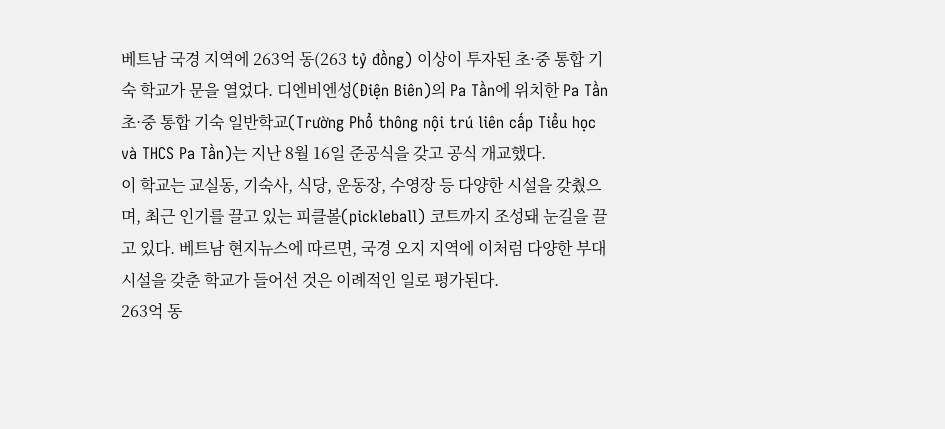베트남 국경 지역에 263억 동(263 tỷ đồng) 이상이 투자된 초·중 통합 기숙 학교가 문을 열었다. 디엔비엔성(Điện Biên)의 Pa Tần에 위치한 Pa Tần 초·중 통합 기숙 일반학교(Trường Phổ thông nội trú liên cấp Tiểu học và THCS Pa Tần)는 지난 8월 16일 준공식을 갖고 공식 개교했다.
이 학교는 교실동, 기숙사, 식당, 운동장, 수영장 등 다양한 시설을 갖췄으며, 최근 인기를 끌고 있는 피클볼(pickleball) 코트까지 조성돼 눈길을 끌고 있다. 베트남 현지뉴스에 따르면, 국경 오지 지역에 이처럼 다양한 부대시설을 갖춘 학교가 들어선 것은 이례적인 일로 평가된다.
263억 동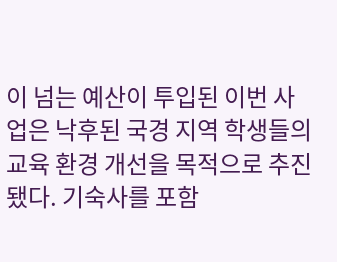이 넘는 예산이 투입된 이번 사업은 낙후된 국경 지역 학생들의 교육 환경 개선을 목적으로 추진됐다. 기숙사를 포함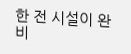한 전 시설이 완비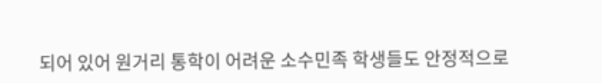되어 있어 원거리 통학이 어려운 소수민족 학생들도 안정적으로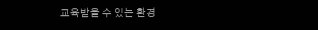교육받을 수 있는 환경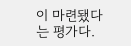이 마련됐다는 평가다.